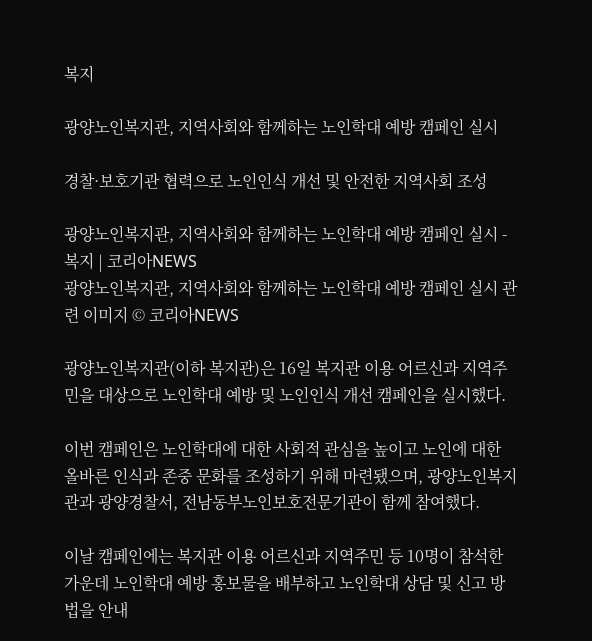복지

광양노인복지관, 지역사회와 함께하는 노인학대 예방 캠페인 실시

경찰·보호기관 협력으로 노인인식 개선 및 안전한 지역사회 조성

광양노인복지관, 지역사회와 함께하는 노인학대 예방 캠페인 실시 - 복지 | 코리아NEWS
광양노인복지관, 지역사회와 함께하는 노인학대 예방 캠페인 실시 관련 이미지 © 코리아NEWS

광양노인복지관(이하 복지관)은 16일 복지관 이용 어르신과 지역주민을 대상으로 노인학대 예방 및 노인인식 개선 캠페인을 실시했다.

이번 캠페인은 노인학대에 대한 사회적 관심을 높이고 노인에 대한 올바른 인식과 존중 문화를 조성하기 위해 마련됐으며, 광양노인복지관과 광양경찰서, 전남동부노인보호전문기관이 함께 참여했다.

이날 캠페인에는 복지관 이용 어르신과 지역주민 등 10명이 참석한 가운데 노인학대 예방 홍보물을 배부하고 노인학대 상담 및 신고 방법을 안내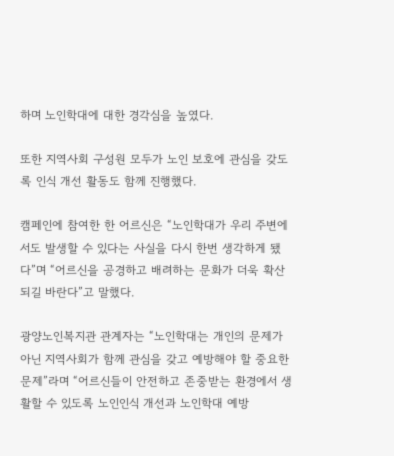하며 노인학대에 대한 경각심을 높였다.

또한 지역사회 구성원 모두가 노인 보호에 관심을 갖도록 인식 개선 활동도 함께 진행했다.

캠페인에 참여한 한 어르신은 “노인학대가 우리 주변에서도 발생할 수 있다는 사실을 다시 한번 생각하게 됐다”며 “어르신을 공경하고 배려하는 문화가 더욱 확산되길 바란다”고 말했다.

광양노인복지관 관계자는 “노인학대는 개인의 문제가 아닌 지역사회가 함께 관심을 갖고 예방해야 할 중요한 문제”라며 “어르신들이 안전하고 존중받는 환경에서 생활할 수 있도록 노인인식 개선과 노인학대 예방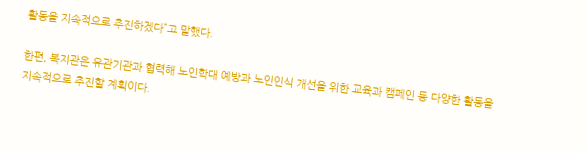활동을 지속적으로 추진하겠다”고 말했다.

한편, 복지관은 유관기관과 협력해 노인학대 예방과 노인인식 개선을 위한 교육과 캠페인 등 다양한 활동을 지속적으로 추진할 계획이다.